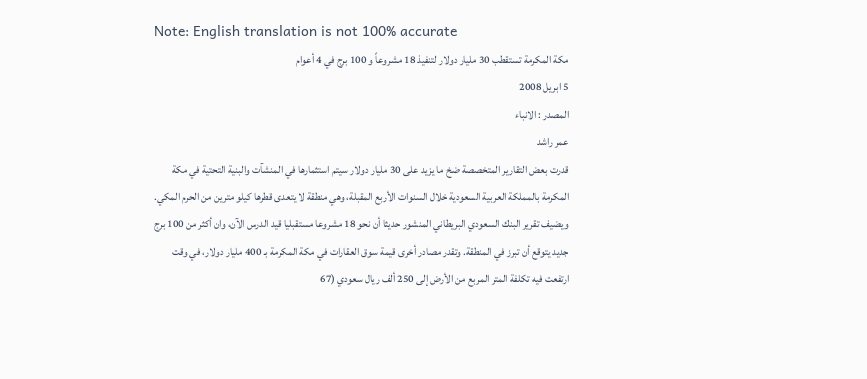Note: English translation is not 100% accurate
مكة المكرمة تستقطب 30 مليار دولار لتنفيذ 18 مشروعاً و 100 برج في 4 أعوام
5 ابريل 2008
المصدر : الانباء
عمر راشد
قدرت بعض التقارير المتخصصة ضخ ما يزيد على 30 مليار دولار سيتم استثمارها في المنشآت والبنية التحتية في مكة المكرمة بالمملكة العربية السعودية خلال السنوات الأربع المقبلة، وهي منطقة لا يتعدى قطرها كيلو مترين من الحرم المكي.
ويضيف تقرير البنك السعودي البريطاني المنشور حديثا أن نحو 18 مشروعا مستقبليا قيد الدرس الآن، وان أكثر من 100 برج جديد يتوقع أن تبرز في المنطقة. وتقدر مصادر أخرى قيمة سوق العقارات في مكة المكرمة بـ 400 مليار دولار، في وقت ارتفعت فيه تكلفة المتر المربع من الأرض إلى 250 ألف ريال سعودي (67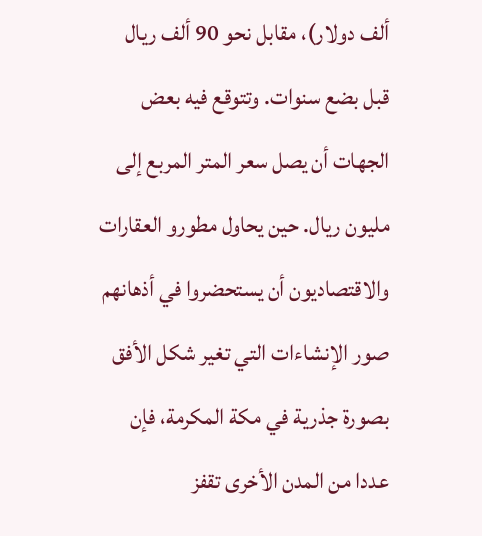ألف دولار)، مقابل نحو 90 ألف ريال قبل بضع سنوات. وتتوقع فيه بعض الجهات أن يصل سعر المتر المربع إلى مليون ريال. حين يحاول مطورو العقارات والاقتصاديون أن يستحضروا في أذهانهم صور الإنشاءات التي تغير شكل الأفق بصورة جذرية في مكة المكرمة، فإن عددا من المدن الأخرى تقفز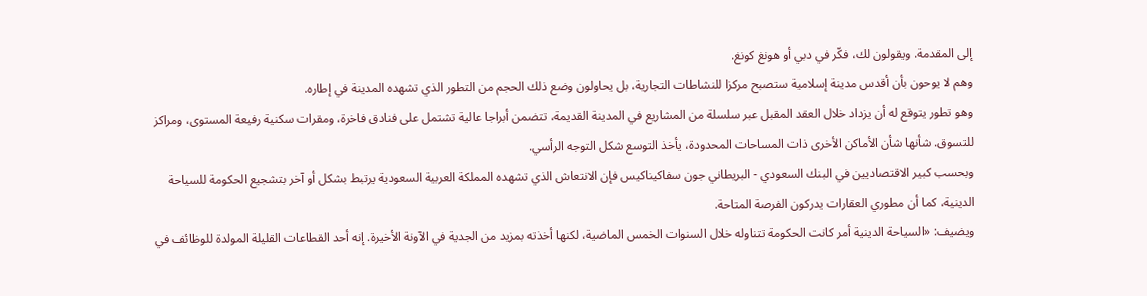إلى المقدمة. ويقولون لك، فكّر في دبي أو هونغ كونغ.
وهم لا يوحون بأن أقدس مدينة إسلامية ستصبح مركزا للنشاطات التجارية، بل يحاولون وضع ذلك الحجم من التطور الذي تشهده المدينة في إطاره.
وهو تطور يتوقع له أن يزداد خلال العقد المقبل عبر سلسلة من المشاريع في المدينة القديمة، تتضمن أبراجا عالية تشتمل على فنادق فاخرة، ومقرات سكنية رفيعة المستوى، ومراكز للتسوق. شأنها شأن الأماكن الأخرى ذات المساحات المحدودة، يأخذ التوسع شكل التوجه الرأسي.
وبحسب كبير الاقتصاديين في البنك السعودي - البريطاني جون سفاكيناكيس فإن الانتعاش الذي تشهده المملكة العربية السعودية يرتبط بشكل أو آخر بتشجيع الحكومة للسياحة الدينية، كما أن مطوري العقارات يدركون الفرصة المتاحة.
ويضيف: «السياحة الدينية أمر كانت الحكومة تتناوله خلال السنوات الخمس الماضية، لكنها أخذته بمزيد من الجدية في الآونة الأخيرة. إنه أحد القطاعات القليلة المولدة للوظائف في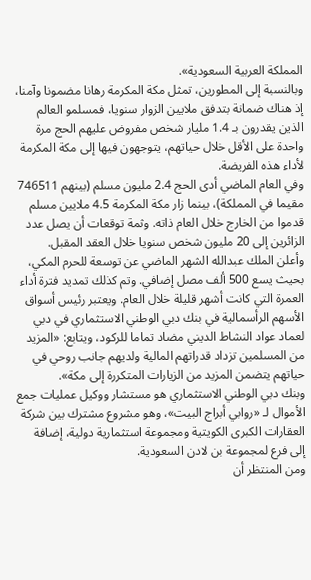المملكة العربية السعودية».
وبالنسبة إلى المطورين، تمثل مكة المكرمة رهانا مضمونا وآمنا، إذ هناك ضمانة بتدفق ملايين الزوار سنويا، فمسلمو العالم الذين يقدرون بـ 1.4 مليار شخص مفروض عليهم الحج مرة واحدة على الأقل خلال حياتهم، يتوجهون فيها إلى مكة المكرمة لأداء هذه الفريضة.
وفي العام الماضي أدى الحج 2.4 مليون مسلم (بينهم 746511 مقيما في المملكة)، بينما زار مكة المكرمة 4.5 ملايين مسلم قدموا من الخارج خلال العام ذاته. وثمة توقعات أن يصل عدد الزائرين إلى 20 مليون شخص سنويا خلال العقد المقبل.
وأعلن الملك عبدالله الشهر الماضي عن توسعة للحرم المكي، بحيث يسع 500 ألف مصل إضافي. وتم كذلك تمديد فترة أداء العمرة التي كانت أشهر قليلة خلال العام. ويعتبر رئيس أسواق الأسهم الرأسمالية في بنك دبي الوطني الاستثماري في دبي لعماد عواد النشاط الديني مضاد تماما للركود، ويتابع: «المزيد من المسلمين تزداد قدراتهم المالية ولديهم جانب روحي في حياتهم يتضمن المزيد من الزيارات المتكررة إلى مكة».
وبنك دبي الوطني الاستثماري هو مستشار ووكيل عمليات جمع الأموال لـ «روابي أبراج البيت»، وهو مشروع مشترك بين شركة العقارات الكبرى الكويتية ومجموعة استثمارية دولية، إضافة إلى فرع لمجموعة بن لادن السعودية.
ومن المنتظر أن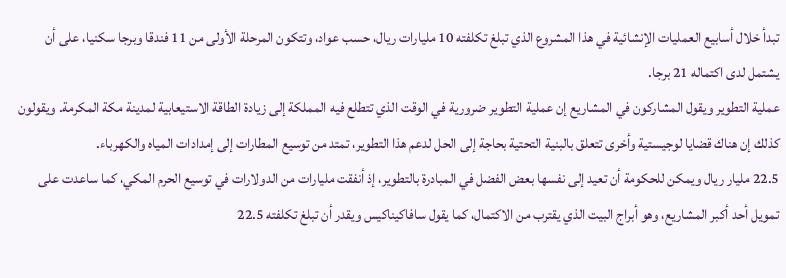تبدأ خلال أسابيع العمليات الإنشائية في هذا المشروع الذي تبلغ تكلفته 10 مليارات ريال، حسب عواد، وتتكون المرحلة الأولى من 11 فندقا وبرجا سكنيا، على أن يشتمل لدى اكتماله 21 برجا.
عملية التطوير ويقول المشاركون في المشاريع إن عملية التطوير ضرورية في الوقت الذي تتطلع فيه المملكة إلى زيادة الطاقة الاستيعابية لمدينة مكة المكرمة. ويقولون كذلك إن هناك قضايا لوجيستية وأخرى تتعلق بالبنية التحتية بحاجة إلى الحل لدعم هذا التطوير، تمتد من توسيع المطارات إلى إمدادات المياه والكهرباء.
22.5 مليار ريال ويمكن للحكومة أن تعيد إلى نفسها بعض الفضل في المبادرة بالتطوير، إذ أنفقت مليارات من الدولارات في توسيع الحرم المكي، كما ساعدت على تمويل أحد أكبر المشاريع، وهو أبراج البيت الذي يقترب من الاكتمال، كما يقول سافاكيناكيس ويقدر أن تبلغ تكلفته 22.5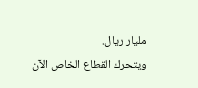مليار ريال.
ويتحرك القطاع الخاص الآن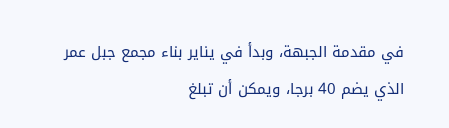في مقدمة الجبهة، وبدأ في يناير بناء مجمع جبل عمر الذي يضم 40 برجا، ويمكن أن تبلغ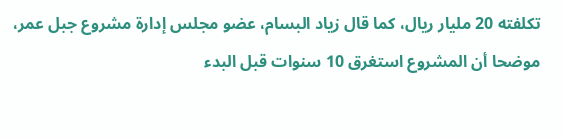تكلفته 20 مليار ريال، كما قال زياد البسام، عضو مجلس إدارة مشروع جبل عمر، موضحا أن المشروع استغرق 10 سنوات قبل البدء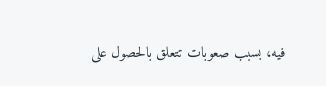فيه، بسبب صعوبات تتعلق بالحصول على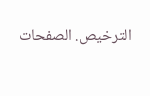الترخيص. الصفحات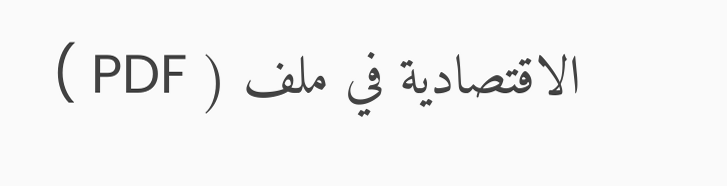الاقتصادية في ملف ( PDF )